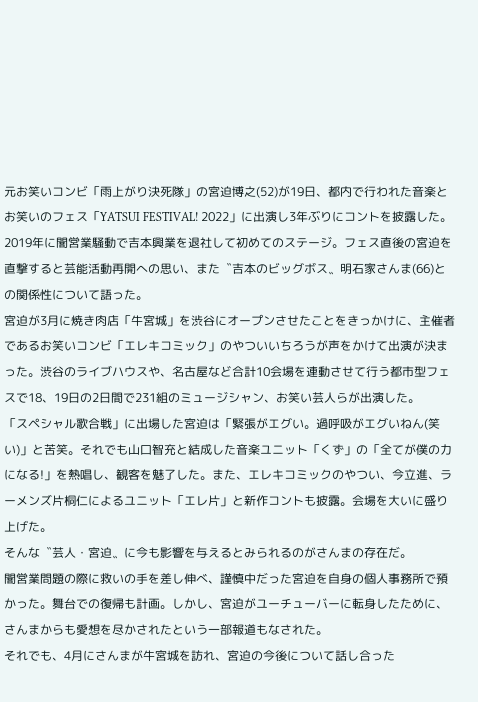元お笑いコンビ「雨上がり決死隊」の宮迫博之(52)が19日、都内で行われた音楽とお笑いのフェス「YATSUI FESTIVAL! 2022」に出演し3年ぶりにコントを披露した。2019年に闇営業騒動で吉本興業を退社して初めてのステージ。フェス直後の宮迫を直撃すると芸能活動再開への思い、また〝吉本のビッグボス〟明石家さんま(66)との関係性について語った。
宮迫が3月に焼き肉店「牛宮城」を渋谷にオープンさせたことをきっかけに、主催者であるお笑いコンビ「エレキコミック」のやついいちろうが声をかけて出演が決まった。渋谷のライブハウスや、名古屋など合計10会場を連動させて行う都市型フェスで18、19日の2日間で231組のミュージシャン、お笑い芸人らが出演した。
「スペシャル歌合戦」に出場した宮迫は「緊張がエグい。過呼吸がエグいねん(笑い)」と苦笑。それでも山口智充と結成した音楽ユニット「くず」の「全てが僕の力になる!」を熱唱し、観客を魅了した。また、エレキコミックのやつい、今立進、ラーメンズ片桐仁によるユニット「エレ片」と新作コントも披露。会場を大いに盛り上げた。
そんな〝芸人・宮迫〟に今も影響を与えるとみられるのがさんまの存在だ。
闇営業問題の際に救いの手を差し伸べ、謹慎中だった宮迫を自身の個人事務所で預かった。舞台での復帰も計画。しかし、宮迫がユーチューバーに転身したために、さんまからも愛想を尽かされたという一部報道もなされた。
それでも、4月にさんまが牛宮城を訪れ、宮迫の今後について話し合った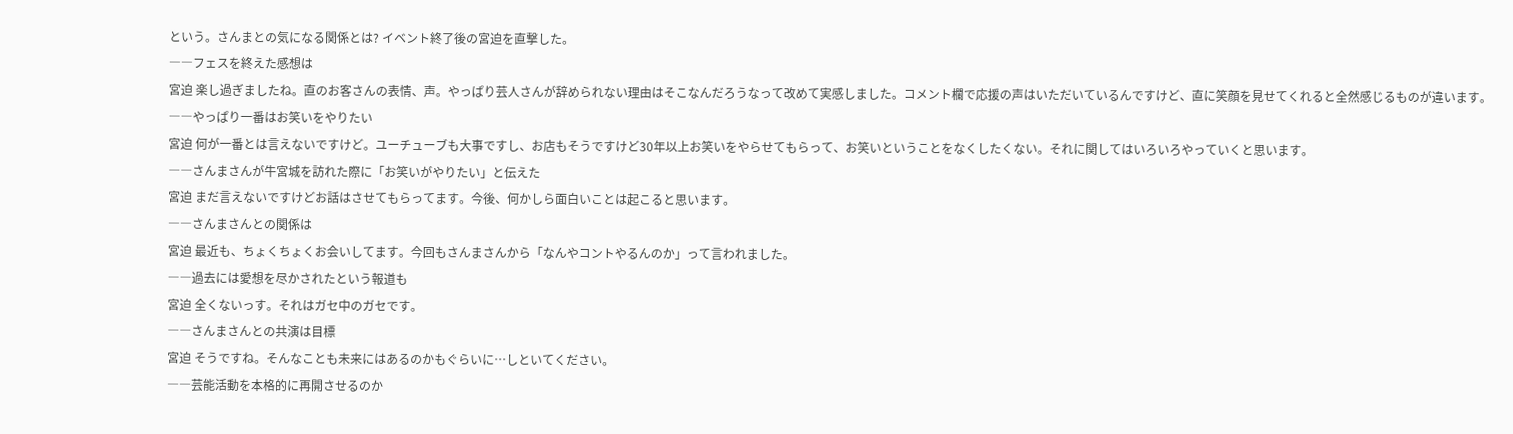という。さんまとの気になる関係とは? イベント終了後の宮迫を直撃した。
――フェスを終えた感想は
宮迫 楽し過ぎましたね。直のお客さんの表情、声。やっぱり芸人さんが辞められない理由はそこなんだろうなって改めて実感しました。コメント欄で応援の声はいただいているんですけど、直に笑顔を見せてくれると全然感じるものが違います。
――やっぱり一番はお笑いをやりたい
宮迫 何が一番とは言えないですけど。ユーチューブも大事ですし、お店もそうですけど30年以上お笑いをやらせてもらって、お笑いということをなくしたくない。それに関してはいろいろやっていくと思います。
――さんまさんが牛宮城を訪れた際に「お笑いがやりたい」と伝えた
宮迫 まだ言えないですけどお話はさせてもらってます。今後、何かしら面白いことは起こると思います。
――さんまさんとの関係は
宮迫 最近も、ちょくちょくお会いしてます。今回もさんまさんから「なんやコントやるんのか」って言われました。
――過去には愛想を尽かされたという報道も
宮迫 全くないっす。それはガセ中のガセです。
――さんまさんとの共演は目標
宮迫 そうですね。そんなことも未来にはあるのかもぐらいに…しといてください。
――芸能活動を本格的に再開させるのか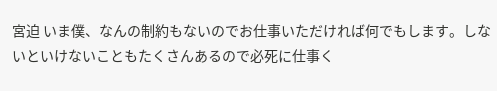宮迫 いま僕、なんの制約もないのでお仕事いただければ何でもします。しないといけないこともたくさんあるので必死に仕事く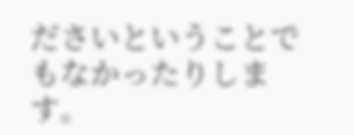ださいということでもなかったりします。